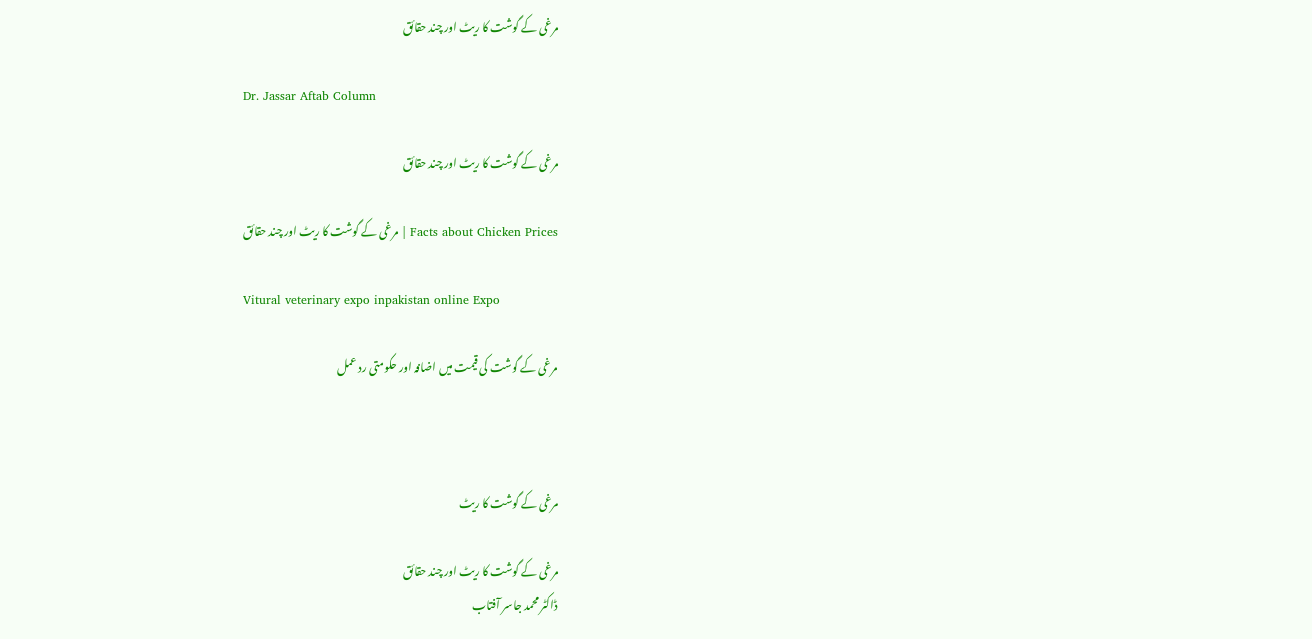مرغی کے گوشت کا ریٹ اور چند حقائق

Dr. Jassar Aftab Column

مرغی کے گوشت کا ریٹ اور چند حقائق

Facts about Chicken Prices | مرغی کے گوشت کا ریٹ اور چند حقائق

Vitural veterinary expo inpakistan online Expo

مرغی کے گوشت کی قیمت میں اضافہ اور حکومتی رد عمل



مرغی کے گوشت کا ریٹ

مرغی کے گوشت کا ریٹ اور چند حقائق
ڈاکٹر محمد جاسر آفتاب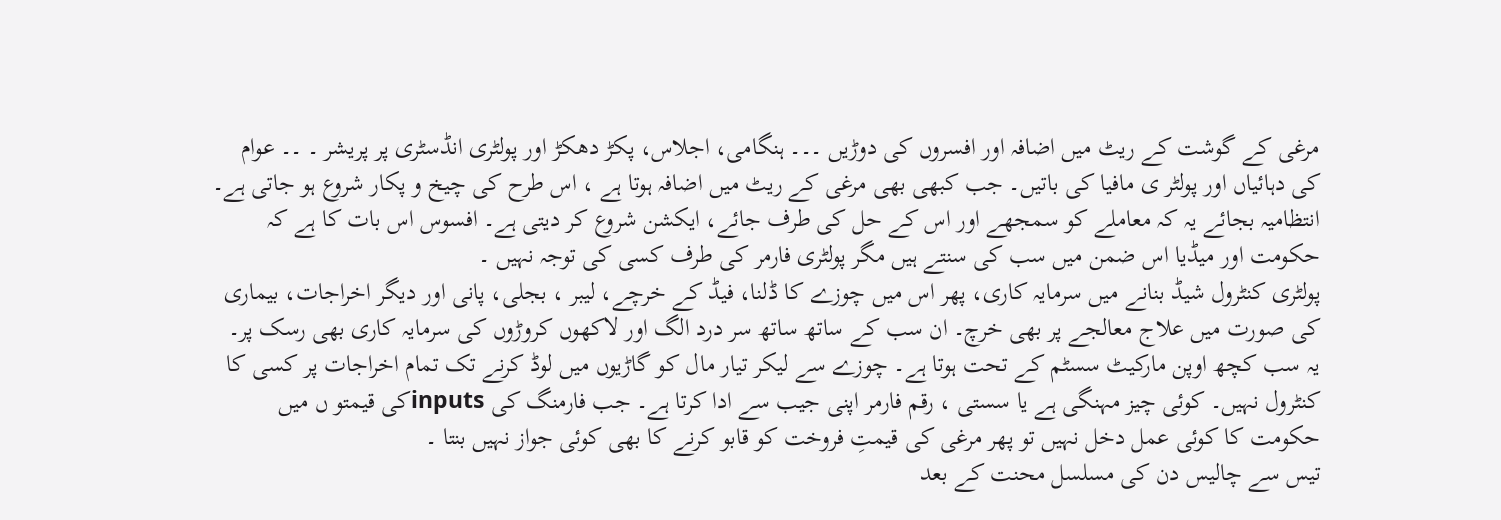مرغی کے گوشت کے ریٹ میں اضافہ اور افسروں کی دوڑیں ۔۔۔ ہنگامی، اجلاس، پکڑ دھکڑ اور پولٹری انڈسٹری پر پریشر ۔ ۔۔ عوام کی دہائیاں اور پولٹر ی مافیا کی باتیں۔ جب کبھی بھی مرغی کے ریٹ میں اضافہ ہوتا ہے ، اس طرح کی چیخ و پکار شروع ہو جاتی ہے۔ انتظامیہ بجائے یہ کہ معاملے کو سمجھے اور اس کے حل کی طرف جائے، ایکشن شروع کر دیتی ہے۔ افسوس اس بات کا ہے کہ حکومت اور میڈیا اس ضمن میں سب کی سنتے ہیں مگر پولٹری فارمر کی طرف کسی کی توجہ نہیں ۔
پولٹری کنٹرول شیڈ بنانے میں سرمایہ کاری، پھر اس میں چوزے کا ڈلنا، فیڈ کے خرچے، لیبر ، بجلی، پانی اور دیگر اخراجات، بیماری کی صورت میں علاج معالجے پر بھی خرچ۔ ان سب کے ساتھ ساتھ سر درد الگ اور لاکھوں کروڑوں کی سرمایہ کاری بھی رسک پر۔ یہ سب کچھ اوپن مارکیٹ سسٹم کے تحت ہوتا ہے۔ چوزے سے لیکر تیار مال کو گاڑیوں میں لوڈ کرنے تک تمام اخراجات پر کسی کا کنٹرول نہیں۔ کوئی چیز مہنگی ہے یا سستی ، رقم فارمر اپنی جیب سے ادا کرتا ہے۔ جب فارمنگ کی inputsکی قیمتو ں میں حکومت کا کوئی عمل دخل نہیں تو پھر مرغی کی قیمتِ فروخت کو قابو کرنے کا بھی کوئی جواز نہیں بنتا ۔
تیس سے چالیس دن کی مسلسل محنت کے بعد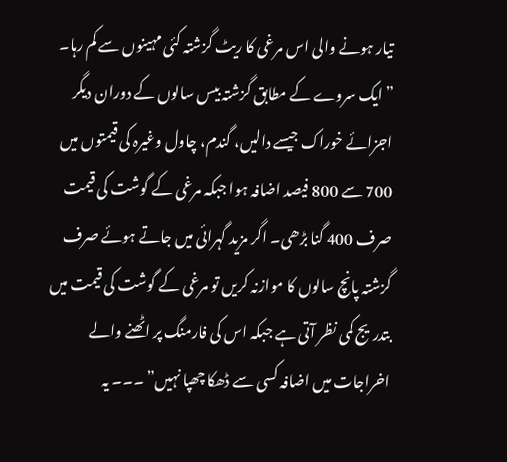تیار ہونے والی اس مرغی کا ریٹ گزشتہ کئی مہینوں سے کم رہا۔ ”ایک سروے کے مطابق گزشتہ بیس سالوں کے دوران دیگر اجزائے خوراک جیسے دالیں، گندم، چاول وغیرہ کی قیمتوں میں 700 سے 800 فیصد اضافہ ہوا جبکہ مرغی کے گوشت کی قیمت صرف 400 گنا بڑھی۔ اگر مزید گہرائی میں جاتے ہوئے صرف گزشتہ پانچ سالوں کا موازنہ کریں تو مرغی کے گوشت کی قیمت میں بتدریج کمی نظر آتی ہے جبکہ اس کی فارمنگ پر اٹھنے والے اخراجات میں اضافہ کسی سے ڈھکا چھپا نہیں” ۔۔۔ یہ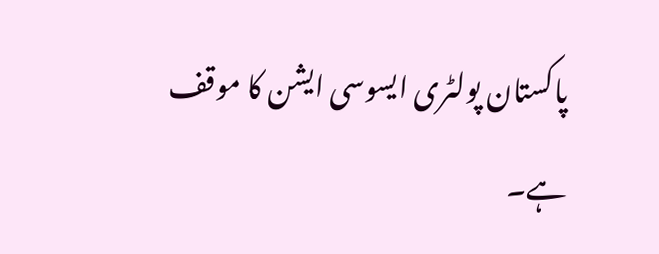پاکستان پولٹری ایسوسی ایشن کا موقف ہے۔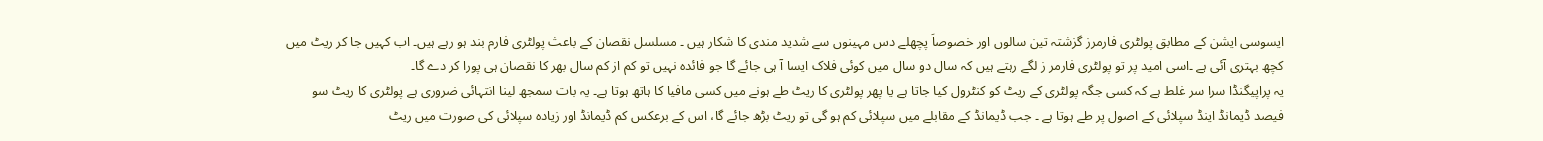ایسوسی ایشن کے مطابق پولٹری فارمرز گزشتہ تین سالوں اور خصوصاَ پچھلے دس مہینوں سے شدید مندی کا شکار ہیں ۔ مسلسل نقصان کے باعث پولٹری فارم بند ہو رہے ہیں۔ اب کہیں جا کر ریٹ میں کچھ بہتری آئی ہے ۔اسی امید پر تو پولٹری فارمر ز لگے رہتے ہیں کہ سال دو سال میں کوئی فلاک ایسا آ ہی جائے گا جو فائدہ نہیں تو کم از کم سال بھر کا نقصان ہی پورا کر دے گا۔
یہ پراپیگنڈا سرا سر غلط ہے کہ کسی جگہ پولٹری کے ریٹ کو کنٹرول کیا جاتا ہے یا پھر پولٹری کا ریٹ طے ہونے میں کسی مافیا کا ہاتھ ہوتا ہے۔ یہ بات سمجھ لینا انتہائی ضروری ہے پولٹری کا ریٹ سو فیصد ڈیمانڈ اینڈ سپلائی کے اصول پر طے ہوتا ہے ۔ جب ڈیمانڈ کے مقابلے میں سپلائی کم ہو گی تو ریٹ بڑھ جائے گا، اس کے برعکس کم ڈیمانڈ اور زیادہ سپلائی کی صورت میں ریٹ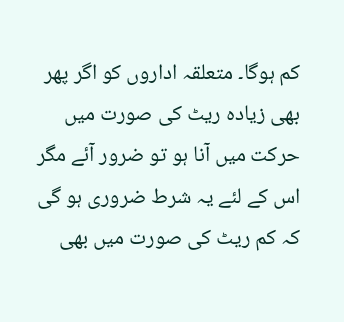کم ہوگا۔ متعلقہ اداروں کو اگر پھر بھی زیادہ ریٹ کی صورت میں حرکت میں آنا ہو تو ضرور آئے مگر اس کے لئے یہ شرط ضروری ہو گی کہ کم ریٹ کی صورت میں بھی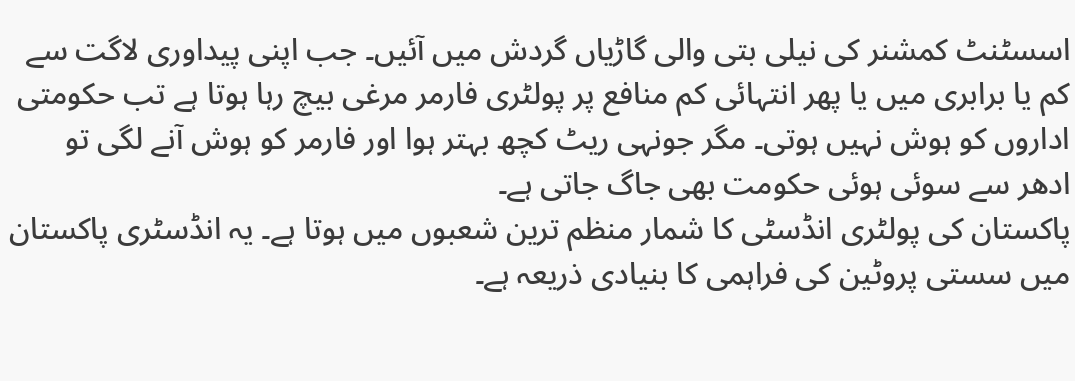اسسٹنٹ کمشنر کی نیلی بتی والی گاڑیاں گردش میں آئیں۔ جب اپنی پیداوری لاگت سے کم یا برابری میں یا پھر انتہائی کم منافع پر پولٹری فارمر مرغی بیچ رہا ہوتا ہے تب حکومتی اداروں کو ہوش نہیں ہوتی۔ مگر جونہی ریٹ کچھ بہتر ہوا اور فارمر کو ہوش آنے لگی تو ادھر سے سوئی ہوئی حکومت بھی جاگ جاتی ہے۔
پاکستان کی پولٹری انڈسٹی کا شمار منظم ترین شعبوں میں ہوتا ہے۔ یہ انڈسٹری پاکستان میں سستی پروٹین کی فراہمی کا بنیادی ذریعہ ہے۔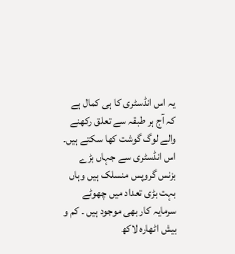یہ اس انڈسٹری کا ہی کمال ہے کہ آج ہر طبقہ سے تعلق رکھنے والے لوگ گوشت کھا سکتے ہیں۔ اس انڈسٹری سے جہاں بڑے بزنس گروپس منسلک ہیں وہاں بہت بڑی تعداد میں چھوٹے سرمایہ کار بھی موجود ہیں ۔ کم و بیش اٹھارہ لاکھ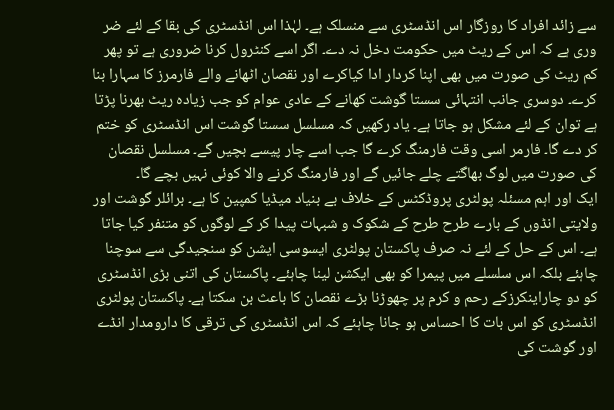سے زائد افراد کا روزگار اس انڈسٹری سے منسلک ہے۔ لہٰذا اس انڈسٹری کی بقا کے لئے ضر وری ہے کہ اس کے ریٹ میں حکومت دخل نہ دے۔ اگر اسے کنٹرول کرنا ضروری ہے تو پھر کم ریٹ کی صورت میں بھی اپنا کردار ادا کیاکرے اور نقصان اٹھانے والے فارمرز کا سہارا بنا کرے۔ دوسری جانب انتہائی سستا گوشت کھانے کے عادی عوام کو جب زیادہ ریٹ بھرنا پڑتا ہے توان کے لئے مشکل ہو جاتا ہے۔ یاد رکھیں کہ مسلسل سستا گوشت اس انڈسٹری کو ختم کر دے گا۔ فارمر اسی وقت فارمنگ کرے گا جب اسے چار پیسے بچیں گے۔ مسلسل نقصان کی صورت میں لوگ بھاگتے چلے جائیں گے اور فارمنگ کرنے والا کوئی نہیں بچے گا۔
ایک اور اہم مسئلہ پولٹری پروڈکٹس کے خلاف بے بنیاد میڈیا کمپین کا ہے۔ برائلر گوشت اور ولایتی انڈوں کے بارے طرح طرح کے شکوک و شبہات پیدا کر کے لوگوں کو متنفر کیا جاتا ہے۔ اس کے حل کے لئے نہ صرف پاکستان پولٹری ایسوسی ایشن کو سنجیدگی سے سوچنا چاہئے بلکہ اس سلسلے میں پیمرا کو بھی ایکشن لینا چاہئے۔ پاکستان کی اتنی بڑی انڈسٹری کو دو چاراینکرزکے رحم و کرم پر چھوڑنا بڑے نقصان کا باعث بن سکتا ہے۔ پاکستان پولٹری انڈسٹری کو اس بات کا احساس ہو جانا چاہئے کہ اس انڈسٹری کی ترقی کا دارومدار انڈے اور گوشت کی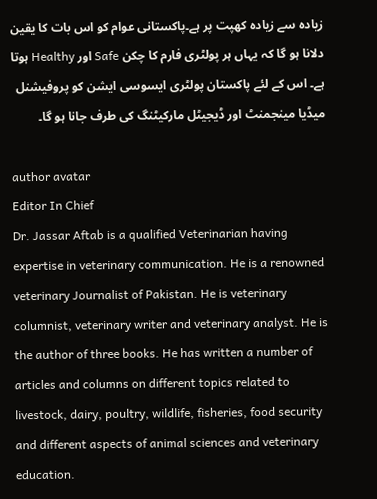زیادہ سے زیادہ کھپت پر ہے۔پاکستانی عوام کو اس بات کا یقین دلانا ہو گا کہ یہاں ہر پولٹری فارم کا چکن Safe اور Healthy ہوتا ہے۔ اس کے لئے پاکستان پولٹری ایسوسی ایشن کو پروفیشنل میڈیا مینجمنٹ اور ڈیجیٹل مارکیٹنگ کی طرف جانا ہو گا۔

author avatar
Editor In Chief
Dr. Jassar Aftab is a qualified Veterinarian having expertise in veterinary communication. He is a renowned veterinary Journalist of Pakistan. He is veterinary columnist, veterinary writer and veterinary analyst. He is the author of three books. He has written a number of articles and columns on different topics related to livestock, dairy, poultry, wildlife, fisheries, food security and different aspects of animal sciences and veterinary education.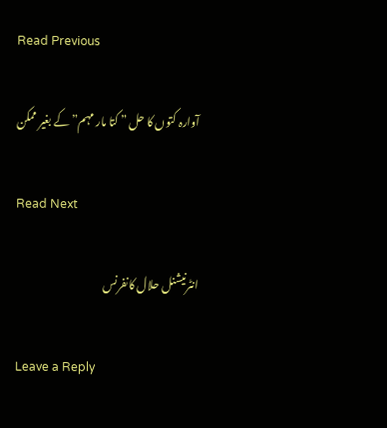Read Previous

آوارہ کتوں کا حل ” کتا مار مہم” کے بغیر ممکن

Read Next

انٹرنیشنل حلال کانفرنس

Leave a Reply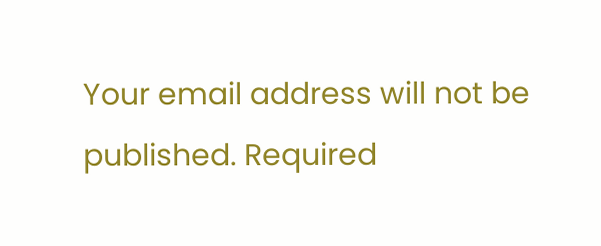Your email address will not be published. Required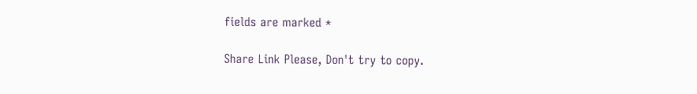fields are marked *

Share Link Please, Don't try to copy.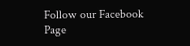Follow our Facebook Page